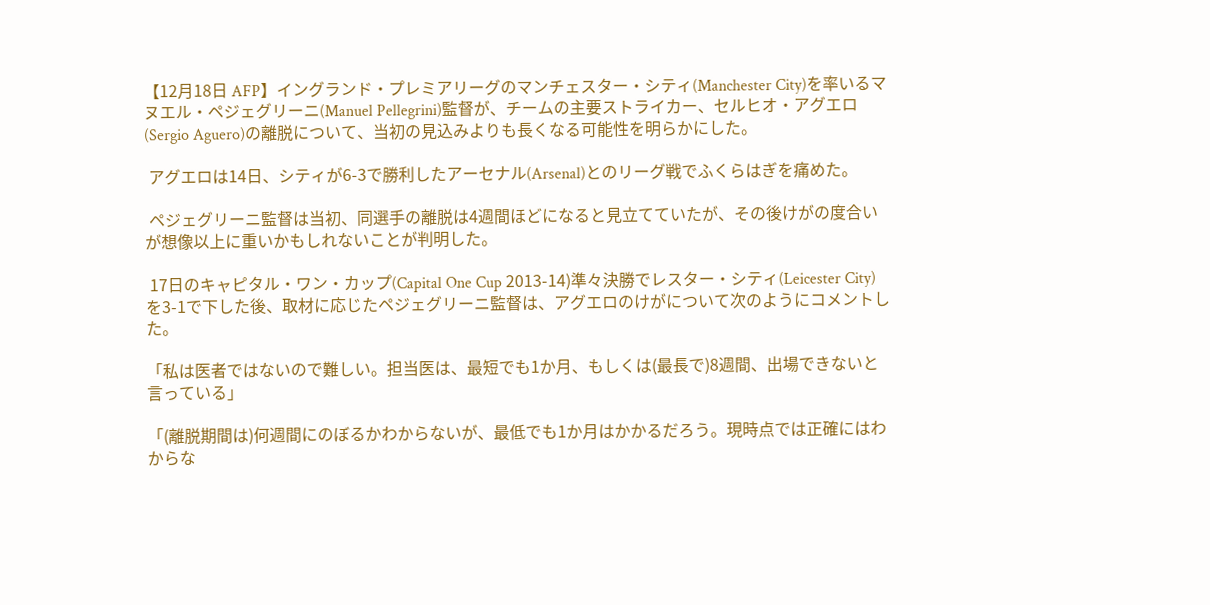【12月18日 AFP】イングランド・プレミアリーグのマンチェスター・シティ(Manchester City)を率いるマヌエル・ペジェグリーニ(Manuel Pellegrini)監督が、チームの主要ストライカー、セルヒオ・アグエロ(Sergio Aguero)の離脱について、当初の見込みよりも長くなる可能性を明らかにした。

 アグエロは14日、シティが6-3で勝利したアーセナル(Arsenal)とのリーグ戦でふくらはぎを痛めた。

 ペジェグリーニ監督は当初、同選手の離脱は4週間ほどになると見立てていたが、その後けがの度合いが想像以上に重いかもしれないことが判明した。

 17日のキャピタル・ワン・カップ(Capital One Cup 2013-14)準々決勝でレスター・シティ(Leicester City)を3-1で下した後、取材に応じたペジェグリーニ監督は、アグエロのけがについて次のようにコメントした。

「私は医者ではないので難しい。担当医は、最短でも1か月、もしくは(最長で)8週間、出場できないと言っている」

「(離脱期間は)何週間にのぼるかわからないが、最低でも1か月はかかるだろう。現時点では正確にはわからな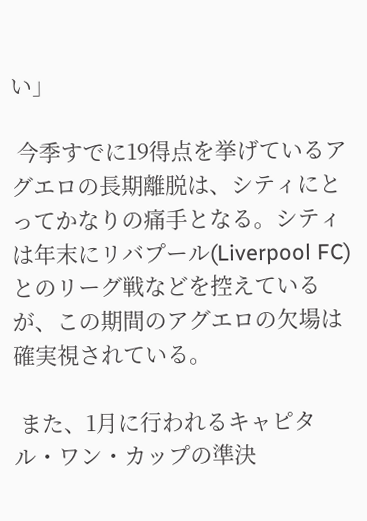い」

 今季すでに19得点を挙げているアグエロの長期離脱は、シティにとってかなりの痛手となる。シティは年末にリバプール(Liverpool FC)とのリーグ戦などを控えているが、この期間のアグエロの欠場は確実視されている。

 また、1月に行われるキャピタル・ワン・カップの準決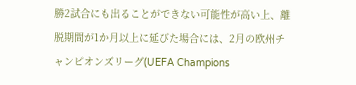勝2試合にも出ることができない可能性が高い上、離脱期間が1か月以上に延びた場合には、2月の欧州チャンピオンズリーグ(UEFA Champions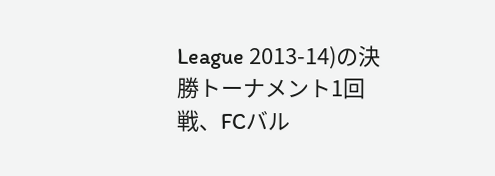League 2013-14)の決勝トーナメント1回戦、FCバル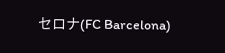セロナ(FC Barcelona)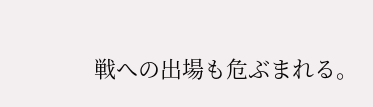戦への出場も危ぶまれる。